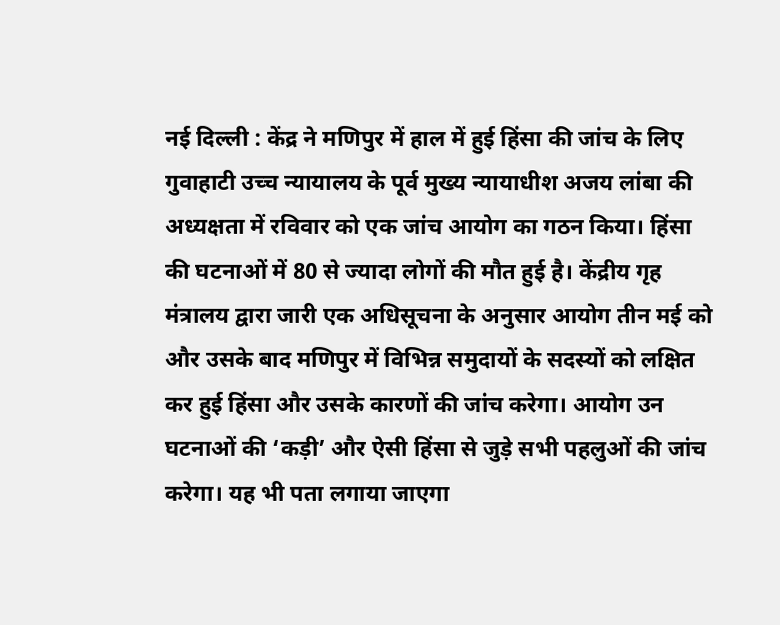नई दिल्ली : केंद्र ने मणिपुर में हाल में हुई हिंसा की जांच के लिए गुवाहाटी उच्च न्यायालय के पूर्व मुख्य न्यायाधीश अजय लांबा की अध्यक्षता में रविवार को एक जांच आयोग का गठन किया। हिंसा की घटनाओं में 80 से ज्यादा लोगों की मौत हुई है। केंद्रीय गृह मंत्रालय द्वारा जारी एक अधिसूचना के अनुसार आयोग तीन मई को और उसके बाद मणिपुर में विभिन्न समुदायों के सदस्यों को लक्षित कर हुई हिंसा और उसके कारणों की जांच करेगा। आयोग उन घटनाओं की ‘कड़ी’ और ऐसी हिंसा से जुड़े सभी पहलुओं की जांच करेगा। यह भी पता लगाया जाएगा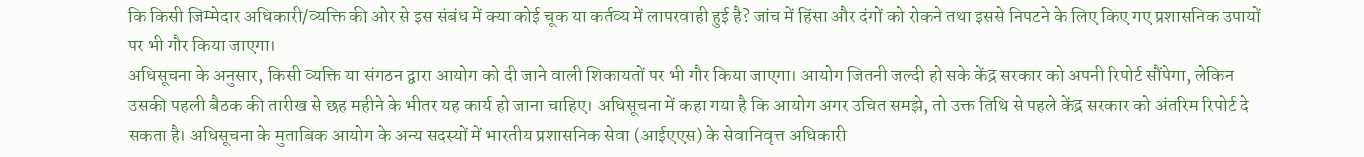कि किसी जिम्मेदार अधिकारी/व्यक्ति की ओर से इस संबंध में क्या कोई चूक या कर्तव्य में लापरवाही हुई है? जांच में हिंसा और दंगों को रोकने तथा इससे निपटने के लिए किए गए प्रशासनिक उपायों पर भी गौर किया जाएगा।
अधिसूचना के अनुसार, किसी व्यक्ति या संगठन द्वारा आयोग को दी जाने वाली शिकायतों पर भी गौर किया जाएगा। आयोग जितनी जल्दी हो सके केंद्र सरकार को अपनी रिपोर्ट सौंपेगा, लेकिन उसकी पहली बैठक की तारीख से छह महीने के भीतर यह कार्य हो जाना चाहिए। अधिसूचना में कहा गया है कि आयोग अगर उचित समझे, तो उक्त तिथि से पहले केंद्र सरकार को अंतरिम रिपोर्ट दे सकता है। अधिसूचना के मुताबिक आयोग के अन्य सदस्यों में भारतीय प्रशासनिक सेवा (आईएएस) के सेवानिवृत्त अधिकारी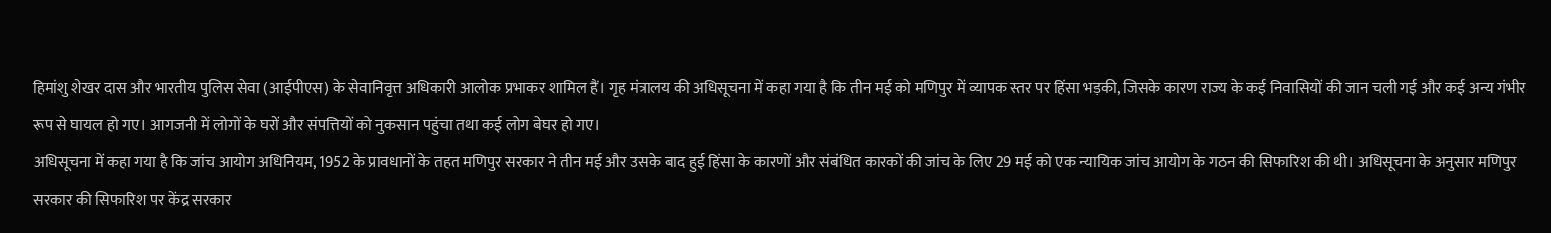हिमांशु शेखर दास और भारतीय पुलिस सेवा (आईपीएस) के सेवानिवृत्त अधिकारी आलोक प्रभाकर शामिल हैं। गृह मंत्रालय की अधिसूचना में कहा गया है कि तीन मई को मणिपुर में व्यापक स्तर पर हिंसा भड़की, जिसके कारण राज्य के कई निवासियों की जान चली गई और कई अन्य गंभीर रूप से घायल हो गए। आगजनी में लोगों के घरों और संपत्तियों को नुकसान पहुंचा तथा कई लोग बेघर हो गए।
अधिसूचना में कहा गया है कि जांच आयोग अधिनियम, 1952 के प्रावधानों के तहत मणिपुर सरकार ने तीन मई और उसके बाद हुई हिंसा के कारणों और संबंधित कारकों की जांच के लिए 29 मई को एक न्यायिक जांच आयोग के गठन की सिफारिश की थी। अधिसूचना के अनुसार मणिपुर सरकार की सिफारिश पर केंद्र सरकार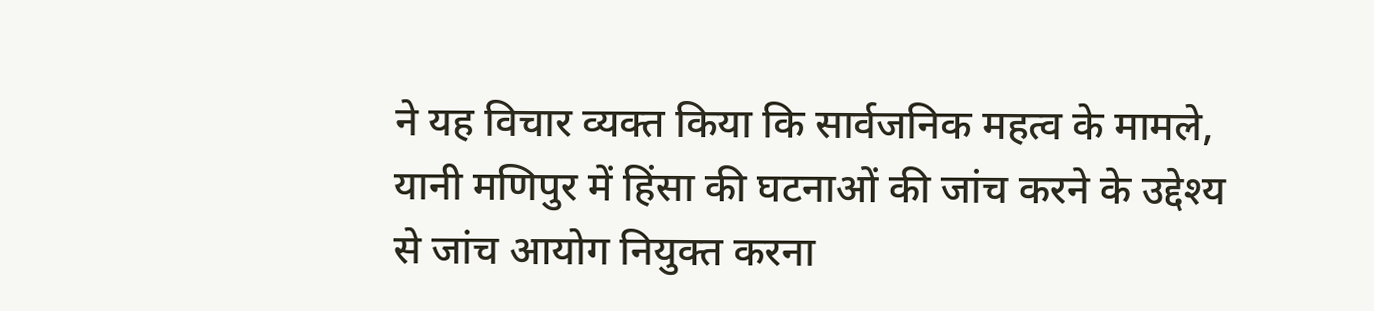ने यह विचार व्यक्त किया कि सार्वजनिक महत्व के मामले, यानी मणिपुर में हिंसा की घटनाओं की जांच करने के उद्देश्य से जांच आयोग नियुक्त करना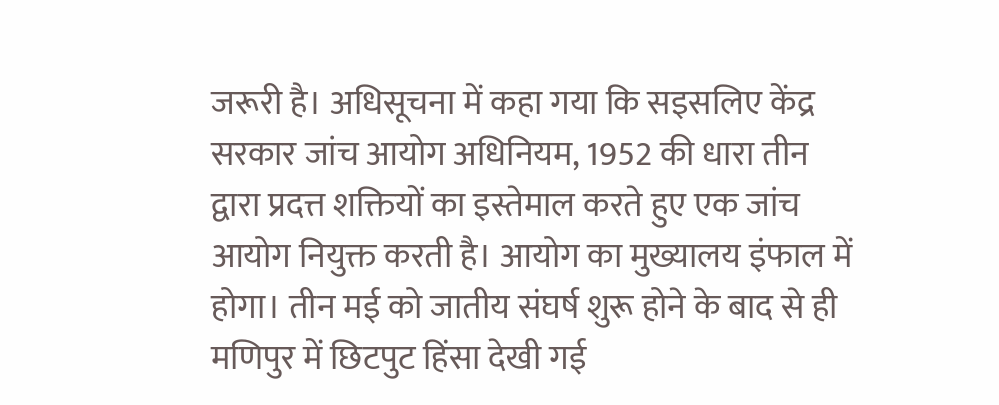जरूरी है। अधिसूचना में कहा गया कि सइसलिए केंद्र सरकार जांच आयोग अधिनियम, 1952 की धारा तीन द्वारा प्रदत्त शक्तियों का इस्तेमाल करते हुए एक जांच आयोग नियुक्त करती है। आयोग का मुख्यालय इंफाल में होगा। तीन मई को जातीय संघर्ष शुरू होने के बाद से ही मणिपुर में छिटपुट हिंसा देखी गई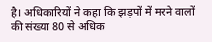है। अधिकारियों ने कहा कि झड़पों में मरने वालों की संख्या 80 से अधिक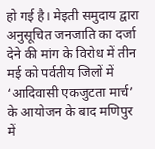हो गई है। मेइती समुदाय द्वारा अनुसूचित जनजाति का दर्जा देने की मांग के विरोध में तीन मई को पर्वतीय जिलों में ‘आदिवासी एकजुटता मार्च’ के आयोजन के बाद मणिपुर में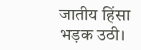जातीय हिंसा भड़क उठी।